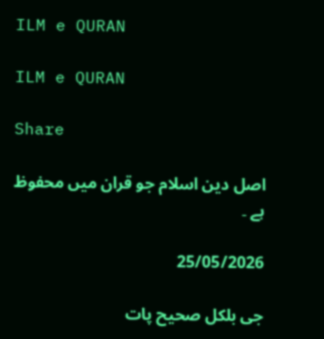ILM e QURAN

ILM e QURAN

Share

اصل دین اسلام جو قران میں محفوظ ہے ۔

25/05/2026

جی بلکل صحیح پات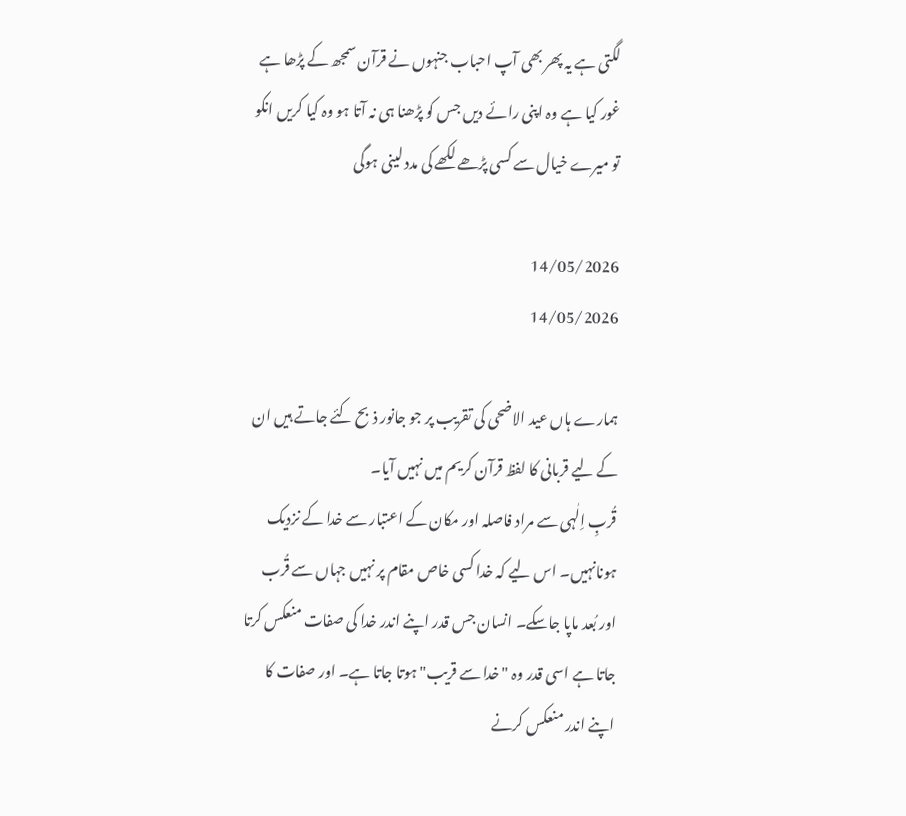لگتی ہے یہ پھر بھی آپ احباب جنہوں نے قرآن سمجھ کے پڑھا ہے غور کیا ہے وہ اپنی رائے دیں جس کو پڑھنا ہی نہ آتا ہو وہ کیا کریں انکو تو میرے خیال سے کسی پڑھے لکھے کی مدد لینی ہوگی

14/05/2026
14/05/2026

ہمارے ہاں عید الاضحی کی تقریب پر جو جانور ذبح کئے جاتے ہیں ان کے لیے قربانی کا لفظ قرآن کریم میں نہیں آیا۔
قُربِ اِلٰہی سے مراد فاصلہ اور مکان کے اعتبار سے خدا کے نزدیک ہونانہیں۔ اس لیے کہ خدا کسی خاص مقام پر نہیں جہاں سے قُرب اور بُعد ماپا جاسکے۔ انسان جس قدر اپنے اندر خدا کی صفات منعکس کرتا جاتا ہے اسی قدر وہ "خدا سے قریب" ہوتا جاتا ہے۔ اور صفات کا اپنے اندر منعکس کرنے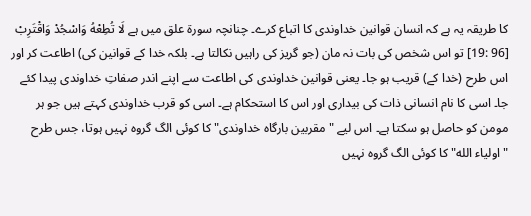کا طریقہ یہ ہے کہ انسان قوانین خداوندی کا اتباع کرے۔ چنانچہ سورۃ علق میں ہے لَا تُطِعْهُ وَاسْجُدْ وَاقْتَرِبْ [96 :19] تو اس شخص کی بات نہ مان (جو گریز کی راہیں نکالتا ہے۔ بلکہ خدا کے قوانین کی) اطاعت کر اور اس طرح (خدا کے) قریب ہو جا۔ یعنی قوانین خداوندی کی اطاعت سے اپنے اندر صفاتِ خداوندی پیدا کئے جا۔ اسی کا نام انسانی ذات کی بیداری اور اس کا استحکام ہے۔ اسی کو قرب خداوندی کہتے ہیں جو ہر مومن کو حاصل ہو سکتا ہے۔ اس لیے "مقربین بارگاہ خداوندی" کا کوئی الگ گروہ نہیں ہوتا، جس طرح "اولیاء الله" کا کوئی الگ گروہ نہیں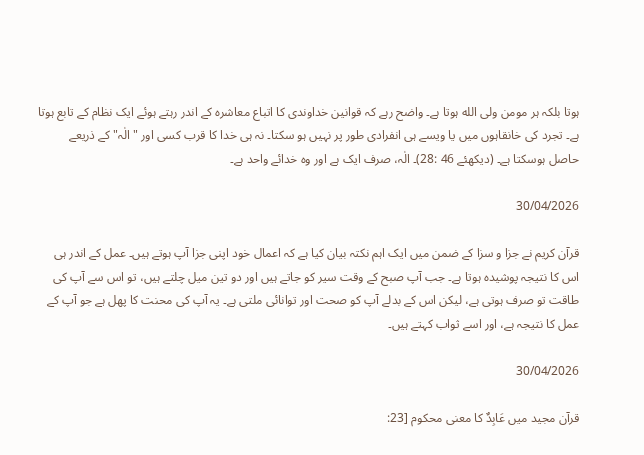ہوتا بلکہ ہر مومن ولی الله ہوتا ہے۔ واضح رہے کہ قوانین خداوندی کا اتباع معاشرہ کے اندر رہتے ہوئے ایک نظام کے تابع ہوتا ہے۔ تجرد کی خانقاہوں میں یا ویسے ہی انفرادی طور پر نہیں ہو سکتا۔ نہ ہی خدا کا قرب کسی اور "الٰہ" کے ذریعے حاصل ہوسکتا ہے۔ (دیکھئے 46 :28)۔ الٰہ، صرف ایک ہے اور وہ خدائے واحد ہے۔

30/04/2026

قرآن کریم نے جزا و سزا کے ضمن میں ایک اہم نکتہ بیان کیا ہے کہ اعمال خود اپنی جزا آپ ہوتے ہیں۔ عمل کے اندر ہی اس کا نتیجہ پوشیدہ ہوتا ہے۔ جب آپ صبح کے وقت سیر کو جاتے ہیں اور دو تین میل چلتے ہیں، تو اس سے آپ کی طاقت تو صرف ہوتی ہے، لیکن اس کے بدلے آپ کو صحت اور توانائی ملتی ہے۔ یہ آپ کی محنت کا پھل ہے جو آپ کے عمل کا نتیجہ ہے، اور اسے ثواب کہتے ہیں۔

30/04/2026

قرآن مجید میں عَابِدٌ کا معنی محکوم [23: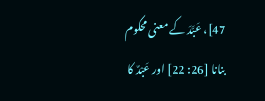47]، عَبَّدَ کے معنی محکوم بنانا [26: 22] اور عَبْدٌ کا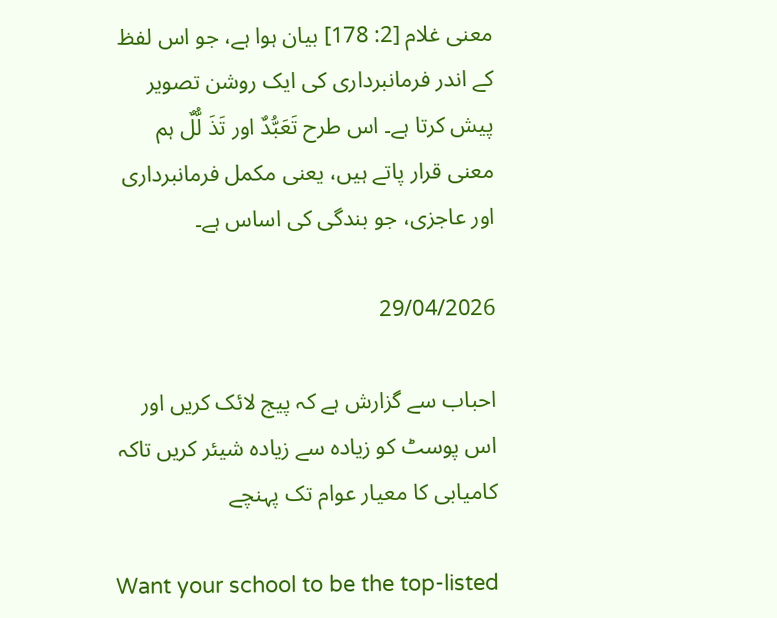معنی غلام [2: 178] بیان ہوا ہے، جو اس لفظ کے اندر فرمانبرداری کی ایک روشن تصویر پیش کرتا ہے۔ اس طرح تَعَبُّدٌ اور تَذَ لُّلٌ ہم معنی قرار پاتے ہیں، یعنی مکمل فرمانبرداری اور عاجزی، جو بندگی کی اساس ہے۔

29/04/2026

احباب سے گزارش ہے کہ پیج لائک کریں اور اس پوسٹ کو زیادہ سے زیادہ شیئر کریں تاکہ کامیابی کا معیار عوام تک پہنچے

Want your school to be the top-listed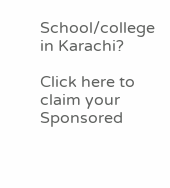School/college in Karachi?

Click here to claim your Sponsored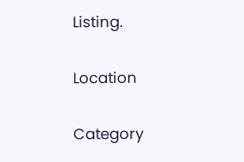Listing.

Location

Category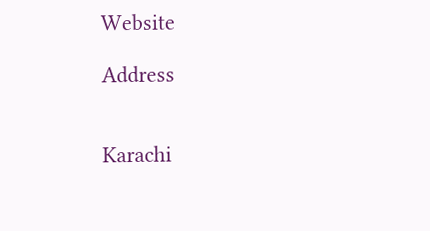Website

Address


Karachi